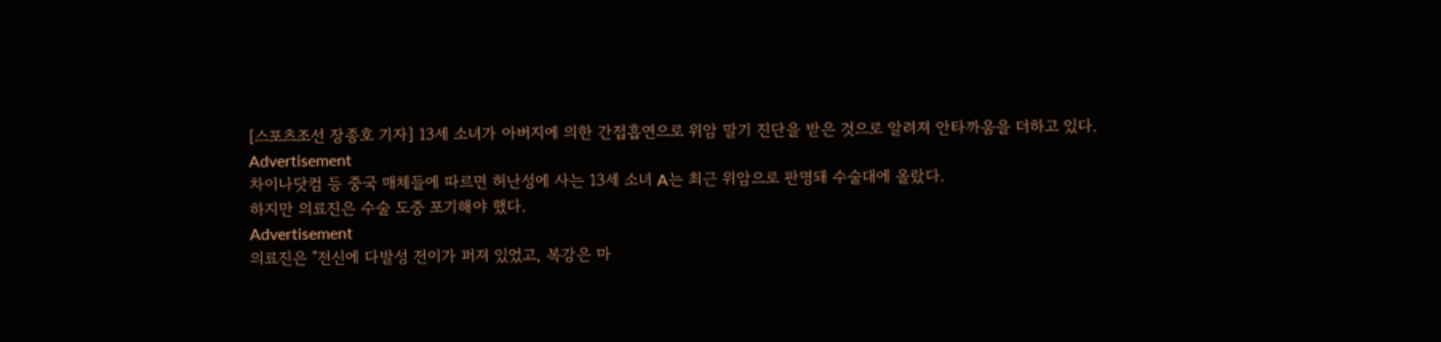[스포츠조선 장종호 기자] 13세 소녀가 아버지에 의한 간접흡연으로 위암 말기 진단을 받은 것으로 알려져 안타까움을 더하고 있다.
Advertisement
차이나닷컴 등 중국 매체들에 따르면 허난성에 사는 13세 소녀 A는 최근 위암으로 판명돼 수술대에 올랐다.
하지만 의료진은 수술 도중 포기해야 했다.
Advertisement
의료진은 "전신에 다발성 전이가 퍼져 있었고, 복강은 마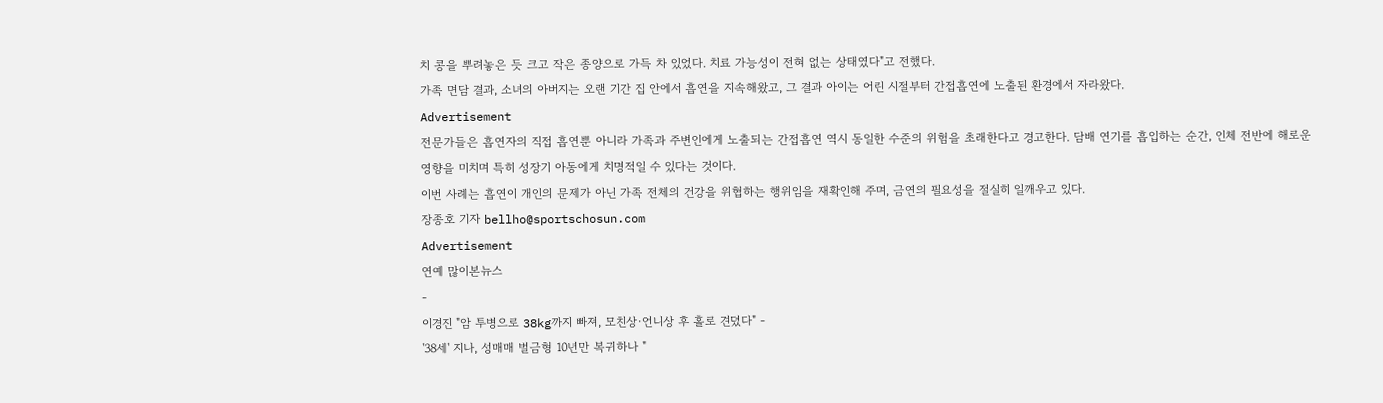치 콩을 뿌려놓은 듯 크고 작은 종양으로 가득 차 있었다. 치료 가능성이 전혀 없는 상태였다"고 전했다.
가족 면담 결과, 소녀의 아버지는 오랜 기간 집 안에서 흡연을 지속해왔고, 그 결과 아이는 어린 시절부터 간접흡연에 노출된 환경에서 자라왔다.
Advertisement
전문가들은 흡연자의 직접 흡연뿐 아니라 가족과 주변인에게 노출되는 간접흡연 역시 동일한 수준의 위험을 초래한다고 경고한다. 담배 연기를 흡입하는 순간, 인체 전반에 해로운 영향을 미치며 특히 성장기 아동에게 치명적일 수 있다는 것이다.
이번 사례는 흡연이 개인의 문제가 아닌 가족 전체의 건강을 위협하는 행위임을 재확인해 주며, 금연의 필요성을 절실히 일깨우고 있다.
장종호 기자 bellho@sportschosun.com
Advertisement
연예 많이본뉴스
-
이경진 "암 투병으로 38kg까지 빠져, 모친상·언니상 후 홀로 견뎠다" -
'38세' 지나, 성매매 벌금형 10년만 복귀하나 "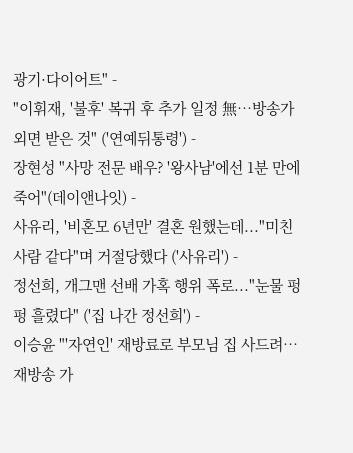광기·다이어트" -
"이휘재, '불후' 복귀 후 추가 일정 無…방송가 외면 받은 것" ('연예뒤통령') -
장현성 "사망 전문 배우? '왕사남'에선 1분 만에 죽어"(데이앤나잇) -
사유리, '비혼모 6년만' 결혼 원했는데..."미친사람 같다"며 거절당했다 ('사유리') -
정선희, 개그맨 선배 가혹 행위 폭로..."눈물 펑펑 흘렸다" ('집 나간 정선희') -
이승윤 "'자연인' 재방료로 부모님 집 사드려…재방송 가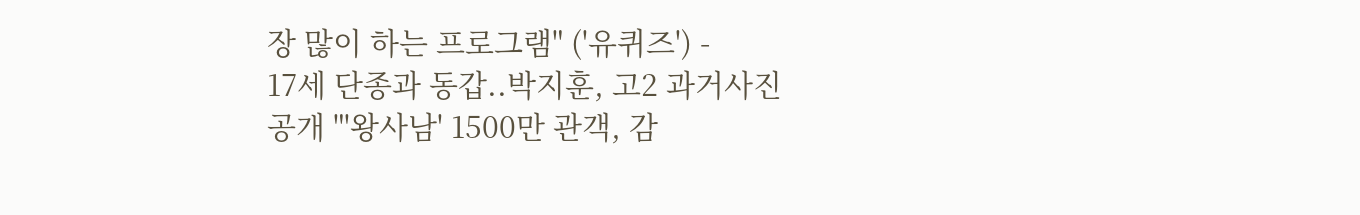장 많이 하는 프로그램" ('유퀴즈') -
17세 단종과 동갑..박지훈, 고2 과거사진 공개 "'왕사남' 1500만 관객, 감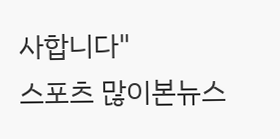사합니다"
스포츠 많이본뉴스